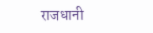राजधानी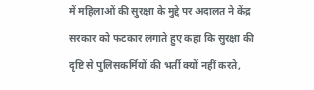में महिलाओं की सुरक्षा के मुद्दे पर अदालत ने केंद्र सरकार को फटकार लगाते हुए कहा कि सुरक्षा की दृष्टि से पुलिसकर्मियों की भर्ती क्यों नहीं करते,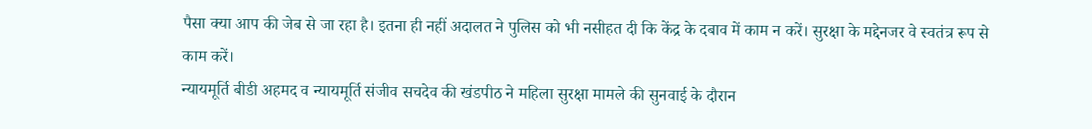पैसा क्या आप की जेब से जा रहा है। इतना ही नहीं अदालत ने पुलिस को भी नसीहत दी कि केंद्र के दबाव में काम न करें। सुरक्षा के मद्देनजर वे स्वतंत्र रूप से काम करें।
न्यायमूर्ति बीडी अहमद व न्यायमूर्ति संजीव सचदेव की खंडपीठ ने महिला सुरक्षा मामले की सुनवाई के दौरान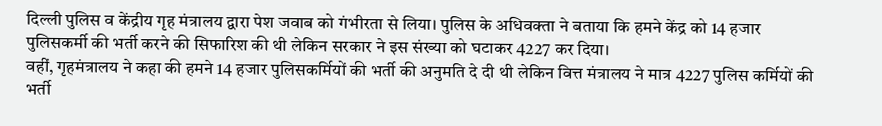दिल्ली पुलिस व केंद्रीय गृह मंत्रालय द्वारा पेश जवाब को गंभीरता से लिया। पुलिस के अधिवक्ता ने बताया कि हमने केंद्र को 14 हजार पुलिसकर्मी की भर्ती करने की सिफारिश की थी लेकिन सरकार ने इस संख्या को घटाकर 4227 कर दिया।
वहीं, गृहमंत्रालय ने कहा की हमने 14 हजार पुलिसकर्मियों की भर्ती की अनुमति दे दी थी लेकिन वित्त मंत्रालय ने मात्र 4227 पुलिस कर्मियों की भर्ती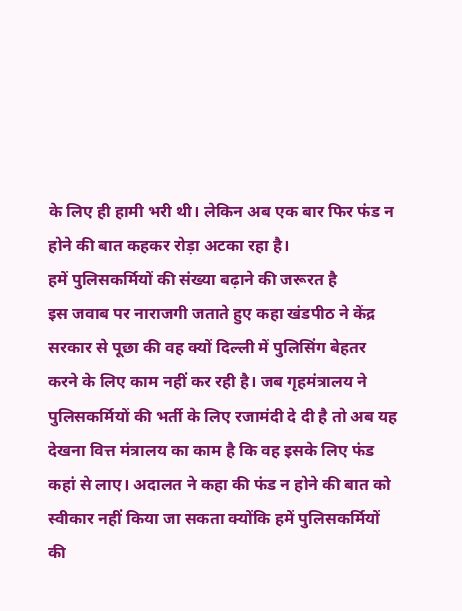के लिए ही हामी भरी थी। लेकिन अब एक बार फिर फंड न होने की बात कहकर रोड़ा अटका रहा है।
हमें पुलिसकर्मियों की संख्या बढ़ाने की जरूरत है
इस जवाब पर नाराजगी जताते हुए कहा खंडपीठ ने केंद्र सरकार से पूछा की वह क्यों दिल्ली में पुलिसिंग बेहतर करने के लिए काम नहीं कर रही है। जब गृहमंत्रालय ने पुलिसकर्मियों की भर्ती के लिए रजामंदी दे दी है तो अब यह देखना वित्त मंत्रालय का काम है कि वह इसके लिए फंड कहां से लाए। अदालत ने कहा की फंड न होने की बात को स्वीकार नहीं किया जा सकता क्योंकि हमें पुलिसकर्मियों की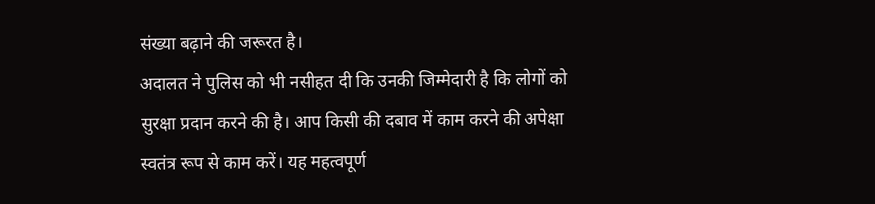संख्या बढ़ाने की जरूरत है।
अदालत ने पुलिस को भी नसीहत दी कि उनकी जिम्मेदारी है कि लोगों को सुरक्षा प्रदान करने की है। आप किसी की दबाव में काम करने की अपेक्षा स्वतंत्र रूप से काम करें। यह महत्वपूर्ण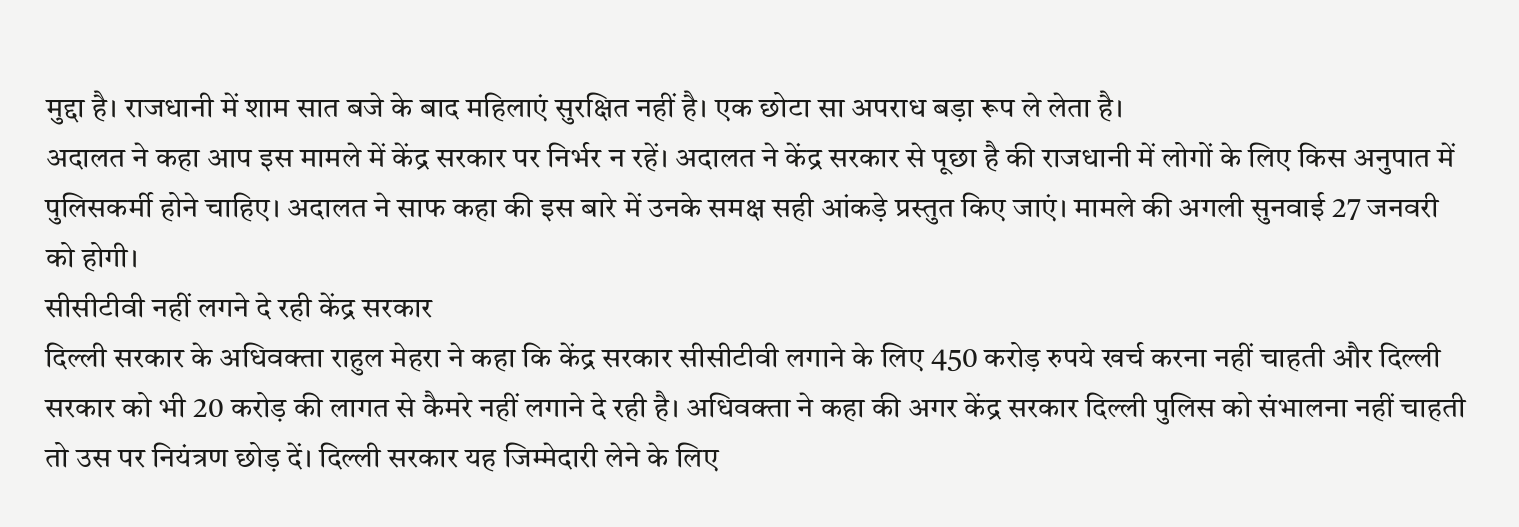मुद्दा है। राजधानी में शाम सात बजे के बाद महिलाएं सुरक्षित नहीं है। एक छोटा सा अपराध बड़ा रूप ले लेता है।
अदालत ने कहा आप इस मामले में केंद्र सरकार पर निर्भर न रहें। अदालत ने केंद्र सरकार से पूछा है की राजधानी में लोगों के लिए किस अनुपात में पुलिसकर्मी होने चाहिए। अदालत ने साफ कहा की इस बारे में उनके समक्ष सही आंकड़े प्रस्तुत किए जाएं। मामले की अगली सुनवाई 27 जनवरी को होगी।
सीसीटीवी नहीं लगने दे रही केंद्र सरकार
दिल्ली सरकार के अधिवक्ता राहुल मेहरा ने कहा कि केंद्र सरकार सीसीटीवी लगाने के लिए 450 करोड़ रुपये खर्च करना नहीं चाहती और दिल्ली सरकार को भी 20 करोड़ की लागत से कैमरे नहीं लगाने दे रही है। अधिवक्ता ने कहा की अगर केंद्र सरकार दिल्ली पुलिस को संभालना नहीं चाहती तो उस पर नियंत्रण छोड़ दें। दिल्ली सरकार यह जिम्मेदारी लेने के लिए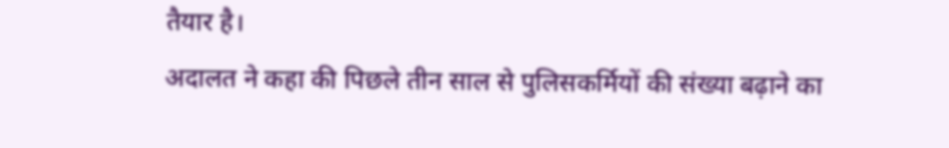तैयार है।
अदालत ने कहा की पिछले तीन साल से पुलिसकर्मियों की संख्या बढ़ाने का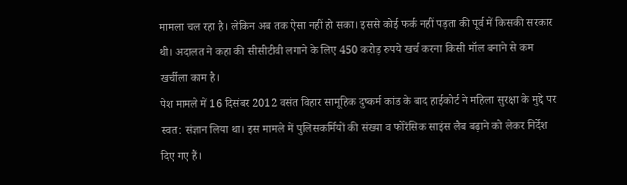मामला चल रहा है। लेकिन अब तक ऐसा नहीं हो सका। इससे कोई फर्क नहीं पड़ता की पूर्व में किसकी सरकार थी। अदालत ने कहा की सीसीटीवी लगाने के लिए 450 करोड़ रुपये खर्च करना किसी मॉल बनाने से कम खर्चीला काम है।
पेश मामले में 16 दिसंबर 2012 वसंत विहार सामूहिक दुष्कर्म कांड के बाद हाईकोर्ट ने महिला सुरक्षा के मुद्दे पर स्वत: संज्ञान लिया था। इस मामले में पुलिसकर्मियों की संख्या व फोरेंसिक साइंस लैब बढ़ाने को लेकर निर्देश दिए गए हैं।